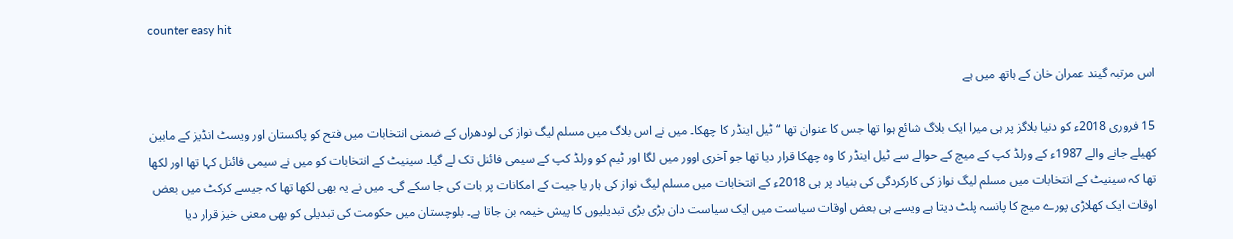counter easy hit

اس مرتبہ گیند عمران خان کے ہاتھ میں ہے

15 فروری 2018ء کو دنیا بلاگز پر ہی میرا ایک بلاگ شائع ہوا تھا جس کا عنوان تھا “ٹیل اینڈر کا چھکا۔ میں نے اس بلاگ میں مسلم لیگ نواز کی لودھراں کے ضمنی انتخابات میں فتح کو پاکستان اور ویسٹ انڈیز کے مابین کھیلے جانے والے 1987ء کے ورلڈ کپ کے میچ کے حوالے سے ٹیل اینڈر کا وہ چھکا قرار دیا تھا جو آخری اوور میں لگا اور ٹیم کو ورلڈ کپ کے سیمی فائنل تک لے گیا۔ سینیٹ کے انتخابات کو میں نے سیمی فائنل کہا تھا اور لکھا تھا کہ سینیٹ کے انتخابات میں مسلم لیگ نواز کی کارکردگی کی بنیاد پر ہی 2018ء کے انتخابات میں مسلم لیگ نواز کی ہار یا جیت کے امکانات پر بات کی جا سکے گی۔ میں نے یہ بھی لکھا تھا کہ جیسے کرکٹ میں بعض اوقات ایک کھلاڑی پورے میچ کا پانسہ پلٹ دیتا ہے ویسے ہی بعض اوقات سیاست میں ایک سیاست دان بڑی بڑی تبدیلیوں کا پیش خیمہ بن جاتا ہے۔ بلوچستان میں حکومت کی تبدیلی کو بھی معنی خیز قرار دیا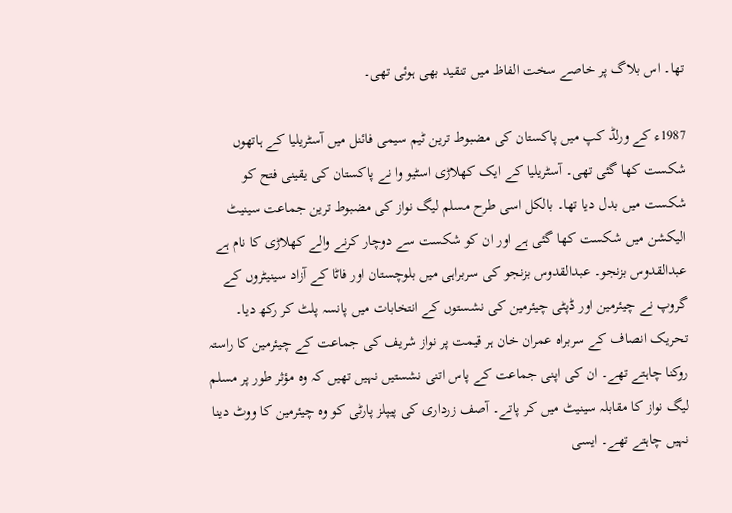تھا۔ اس بلاگ پر خاصے سخت الفاظ میں تنقید بھی ہوئی تھی۔

1987ء کے ورلڈ کپ میں پاکستان کی مضبوط ترین ٹیم سیمی فائنل میں آسٹریلیا کے ہاتھوں شکست کھا گئی تھی۔ آسٹریلیا کے ایک کھلاڑی اسٹیو وا نے پاکستان کی یقینی فتح کو شکست میں بدل دیا تھا۔ بالکل اسی طرح مسلم لیگ نواز کی مضبوط ترین جماعت سینیٹ الیکشن میں شکست کھا گئی ہے اور ان کو شکست سے دوچار کرنے والے کھلاڑی کا نام ہے عبدالقدوس بزنجو۔ عبدالقدوس بزنجو کی سربراہی میں بلوچستان اور فاٹا کے آزاد سینیٹروں کے گروپ نے چیئرمین اور ڈپٹی چیئرمین کی نشستوں کے انتخابات میں پانسہ پلٹ کر رکھ دیا۔ تحریک انصاف کے سربراہ عمران خان ہر قیمت پر نواز شریف کی جماعت کے چیئرمین کا راستہ روکنا چاہتے تھے۔ ان کی اپنی جماعت کے پاس اتنی نشستیں نہیں تھیں کہ وہ مؤثر طور پر مسلم لیگ نواز کا مقابلہ سینیٹ میں کر پاتے۔ آصف زرداری کی پیپلز پارٹی کو وہ چیئرمین کا ووٹ دینا نہیں چاہتے تھے۔ ایسی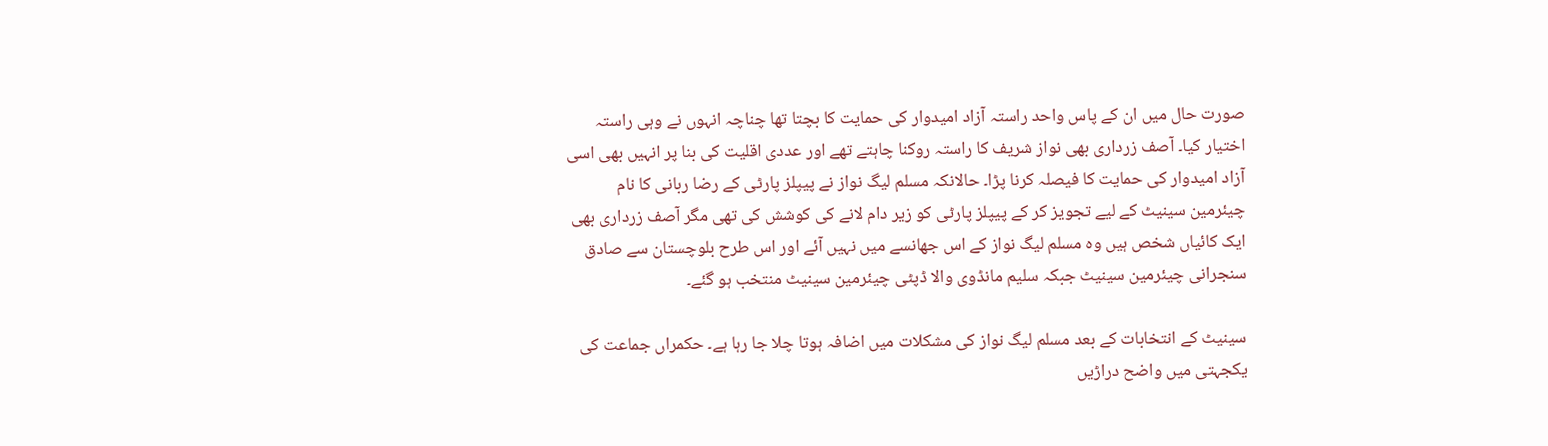صورت حال میں ان کے پاس واحد راستہ آزاد امیدوار کی حمایت کا بچتا تھا چناچہ انہوں نے وہی راستہ اختیار کیا۔ آصف زرداری بھی نواز شریف کا راستہ روکنا چاہتے تھے اور عددی اقلیت کی بنا پر انہیں بھی اسی آزاد امیدوار کی حمایت کا فیصلہ کرنا پڑا۔ حالانکہ مسلم لیگ نواز نے پیپلز پارٹی کے رضا ربانی کا نام چیئرمین سینیٹ کے لیے تجویز کر کے پیپلز پارٹی کو زیر دام لانے کی کوشش کی تھی مگر آصف زرداری بھی ایک کائیاں شخص ہیں وہ مسلم لیگ نواز کے اس جھانسے میں نہیں آئے اور اس طرح بلوچستان سے صادق سنجرانی چیئرمین سینیٹ جبکہ سلیم مانڈوی والا ڈپٹی چیئرمین سینیٹ منتخب ہو گئے۔

سینیٹ کے انتخابات کے بعد مسلم لیگ نواز کی مشکلات میں اضافہ ہوتا چلا جا رہا ہے۔ حکمراں جماعت کی یکجہتی میں واضح دراڑیں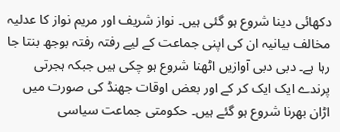دکھائی دینا شروع ہو گئی ہیں۔ نواز شریف اور مریم نواز کا عدلیہ مخالف بیانیہ ان کی اپنی جماعت کے لیے رفتہ رفتہ بوجھ بنتا جا رہا ہے۔ دبی دبی آوازیں اٹھنا شروع ہو چکی ہیں جبکہ ہجرتی پرندے ایک ایک کر کے اور بعض اوقات جھنڈ کی صورت میں اڑان بھرنا شروع ہو گئے ہیں۔ حکومتی جماعت سیاسی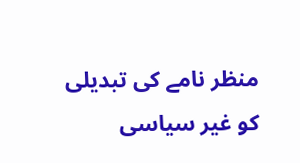منظر نامے کی تبدیلی کو غیر سیاسی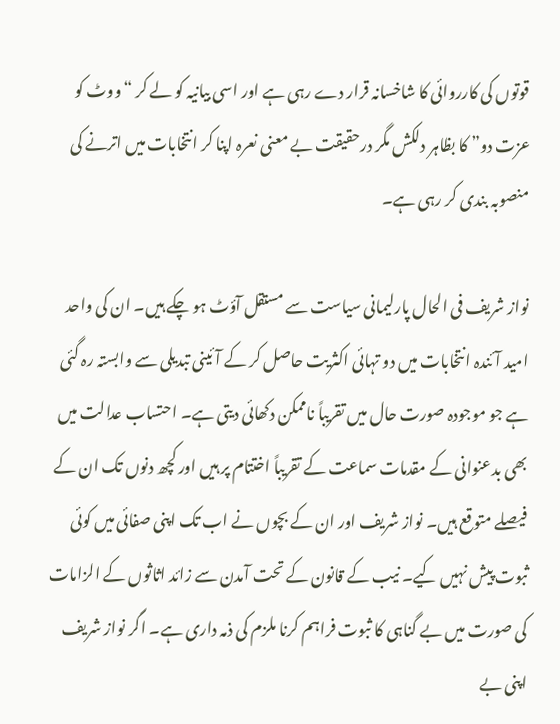قوتوں کی کارروائی کا شاخسانہ قرار دے رہی ہے اور اسی بیانیہ کو لے کر “ووٹ کو عزت دو” کا بظاہر دلکش مگر درحقیقت بے معنی نعرہ اپنا کر انتخابات میں اترنے کی منصوبہ بندی کر رہی ہے۔

نواز شریف فی الحال پارلیمانی سیاست سے مستقل آؤٹ ہو چکے ہیں۔ ان کی واحد امید آئندہ انتخابات میں دو تہائی اکثریت حاصل کر کے آئینی تبدیلی سے وابستہ رہ گئی ہے جو موجودہ صورت حال میں تقریباً ناممکن دکھائی دیتی ہے۔ احتساب عدالت میں بھی بدعنوانی کے مقدمات سماعت کے تقریباً اختتام پر ہیں اور کچھ دنوں تک ان کے فیصلے متوقع ہیں۔ نواز شریف اور ان کے بچوں نے اب تک اپنی صفائی میں کوئی ثبوت پیش نہیں کیے۔ نیب کے قانون کے تحت آمدن سے زائد اثاثوں کے الزامات کی صورت میں بے گناہی کا ثبوت فراہم کرنا ملزم کی ذمہ داری ہے۔ اگر نواز شریف اپنی بے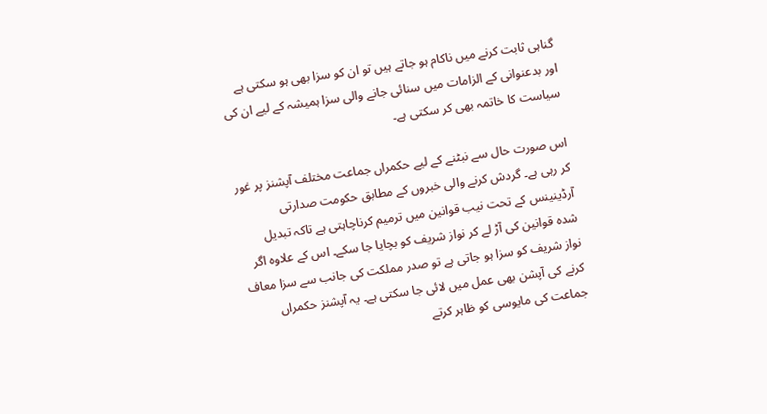گناہی ثابت کرنے میں ناکام ہو جاتے ہیں تو ان کو سزا بھی ہو سکتی ہے اور بدعنوانی کے الزامات میں سنائی جانے والی سزا ہمیشہ کے لیے ان کی سیاست کا خاتمہ بھی کر سکتی ہے۔

اس صورت حال سے نبٹنے کے لیے حکمراں جماعت مختلف آپشنز پر غور کر رہی ہے۔ گردش کرنے والی خبروں کے مطابق حکومت صدارتی آرڈینینس کے تحت نیب قوانین میں ترمیم کرناچاہتی ہے تاکہ تبدیل شدہ قوانین کی آڑ لے کر نواز شریف کو بچایا جا سکے۔ اس کے علاوہ اگر نواز شریف کو سزا ہو جاتی ہے تو صدر مملکت کی جانب سے سزا معاف کرنے کی آپشن بھی عمل میں لائی جا سکتی ہے۔ یہ آپشنز حکمراں جماعت کی مایوسی کو ظاہر کرتے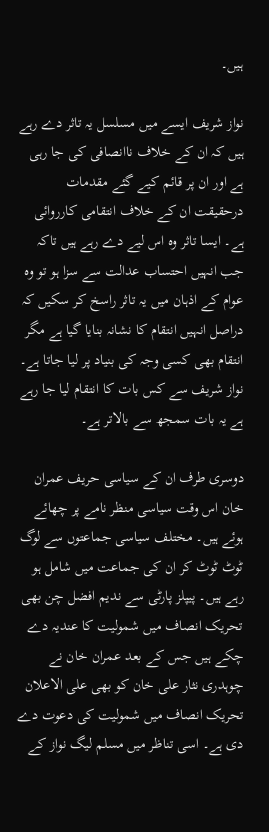ہیں۔

نواز شریف ایسے میں مسلسل یہ تاثر دے رہے ہیں کہ ان کے خلاف ناانصافی کی جا رہی ہے اور ان پر قائم کیے گئے مقدمات درحقیقت ان کے خلاف انتقامی کارروائی ہے۔ ایسا تاثر وہ اس لیے دے رہے ہیں تاکہ جب انہیں احتساب عدالت سے سزا ہو تو وہ عوام کے اذہان میں یہ تاثر راسخ کر سکیں کہ دراصل انہیں انتقام کا نشانہ بنایا گیا ہے مگر انتقام بھی کسی وجہ کی بنیاد پر لیا جاتا ہے۔ نواز شریف سے کس بات کا انتقام لیا جا رہے ہے یہ بات سمجھ سے بالاتر ہے۔

دوسری طرف ان کے سیاسی حریف عمران خان اس وقت سیاسی منظر نامے پر چھائے ہوئے ہیں۔ مختلف سیاسی جماعتوں سے لوگ ٹوٹ ٹوٹ کر ان کی جماعت میں شامل ہو رہے ہیں۔ پیپلز پارٹی سے ندیم افضل چن بھی تحریک انصاف میں شمولیت کا عندیہ دے چکے ہیں جس کے بعد عمران خان نے چوہدری نثار علی خان کو بھی علی الاعلان تحریک انصاف میں شمولیت کی دعوت دے دی ہے۔ اسی تناظر میں مسلم لیگ نواز کے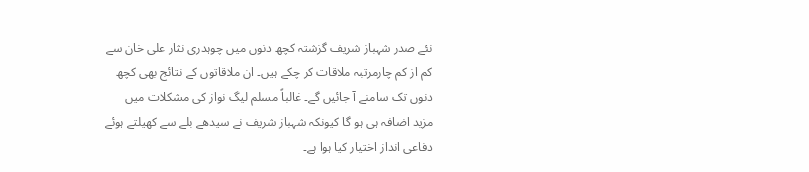نئے صدر شہباز شریف گزشتہ کچھ دنوں میں چوہدری نثار علی خان سے کم از کم چارمرتبہ ملاقات کر چکے ہیں۔ ان ملاقاتوں کے نتائج بھی کچھ دنوں تک سامنے آ جائیں گے۔ غالباً مسلم لیگ نواز کی مشکلات میں مزید اضافہ ہی ہو گا کیونکہ شہباز شریف نے سیدھے بلے سے کھیلتے ہوئے دفاعی انداز اختیار کیا ہوا ہے۔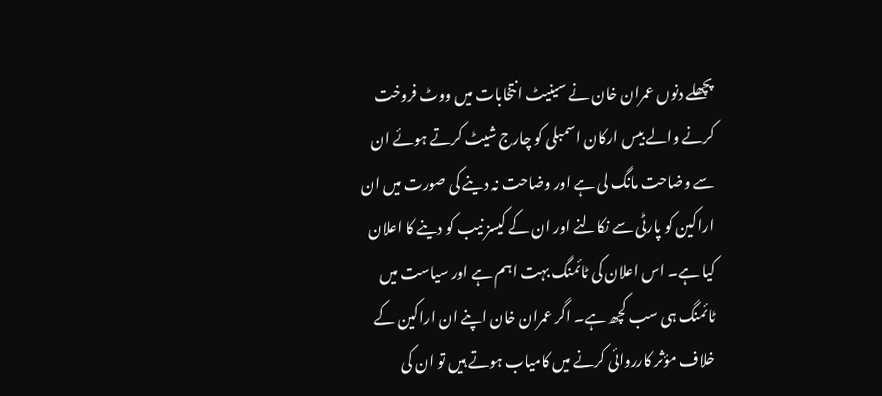پچھلے دنوں عمران خان نے سینیٹ انتخابات میں ووٹ فروخت کرنے والے بیس ارکان اسمبلی کو چارج شیٹ کرتے ہوئے ان سے وضاحت مانگ لی ہے اور وضاحت نہ دینے کی صورت میں ان اراکین کو پارٹی سے نکالنے اور ان کے کیسز نیب کو دینے کا اعلان کیا ہے۔ اس اعلان کی ٹائمنگ بہت اہم ہے اور سیاست میں ٹائمنگ ہی سب کچھ ہے۔ اگر عمران خان اپنے ان اراکین کے خلاف مؤثر کارروائی کرنے میں کامیاب ہوتے ہیں تو ان کی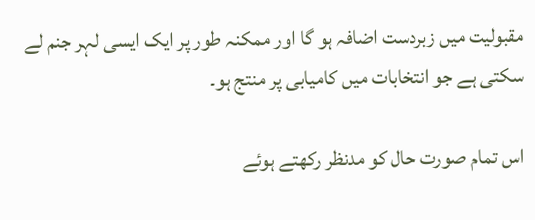مقبولیت میں زبردست اضافہ ہو گا اور ممکنہ طور پر ایک ایسی لہر جنم لے سکتی ہے جو انتخابات میں کامیابی پر منتج ہو۔

اس تمام صورت حال کو مدنظر رکھتے ہوئے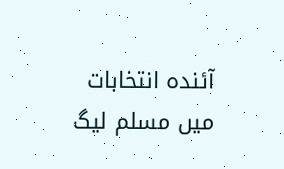آئندہ انتخابات میں مسلم لیگ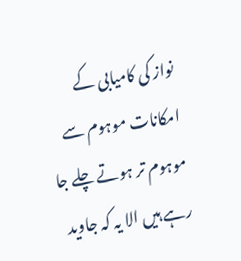نواز کی کامیابی کے امکانات موہوم سے موہوم تر ہوتے چلے جا رہے ہیں الا یہ کہ جاوید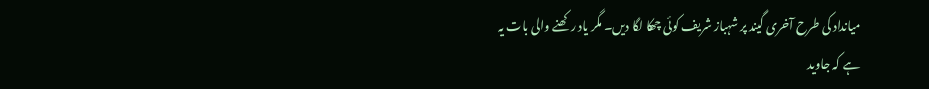میانداد کی طرح آخری گیند پر شہباز شریف کوئی چھکا لگا دیں۔ مگر یاد رکھنے والی بات یہ ہے کہ جاوید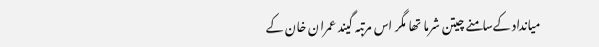میانداد کےسامنے چیتن شرما تھا مگر اس مرتبہ گیند عمران خان کے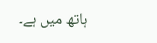ہاتھ میں ہے۔